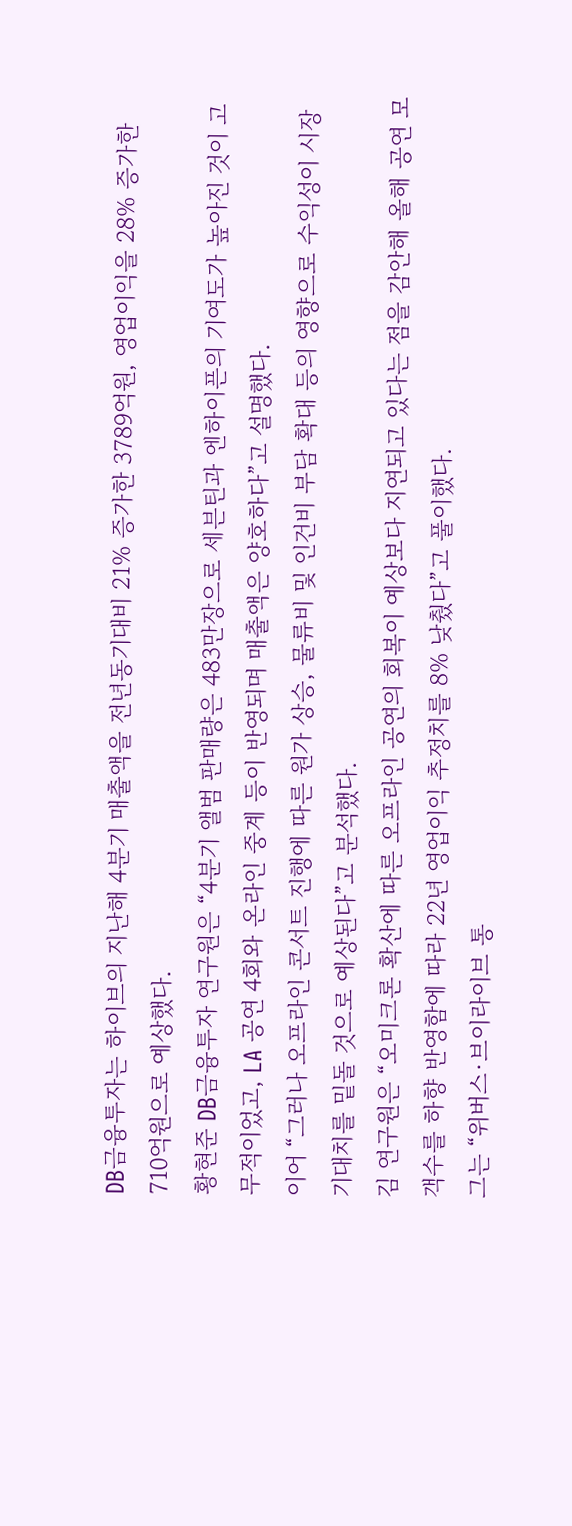DB금융투자는 하이브의 지난해 4분기 매출액을 전년동기대비 21% 증가한 3789억원, 영업이익을 28% 증가한 710억원으로 예상했다.
황현준 DB금융투자 연구원은 “4분기 앨범 판매량은 483만장으로 세븐틴과 엔하이픈의 기여도가 높아진 것이 고무적이었고, LA 공연 4회와 온라인 중계 등이 반영되며 매출액은 양호하다”고 설명했다.
이어 “그러나 오프라인 콘서트 진행에 따른 원가 상승, 물류비 및 인건비 부담 확대 등의 영향으로 수익성이 시장 기대치를 밑돌 것으로 예상된다”고 분석했다.
김 연구원은 “오미크론 확산에 따른 오프라인 공연의 회복이 예상보다 지연되고 있다는 점을 감안해 올해 공연 모객수를 하향 반영함에 따라 22년 영업이익 추정치를 8% 낮췄다”고 풀이했다.
그는 “위버스·브이라이브 통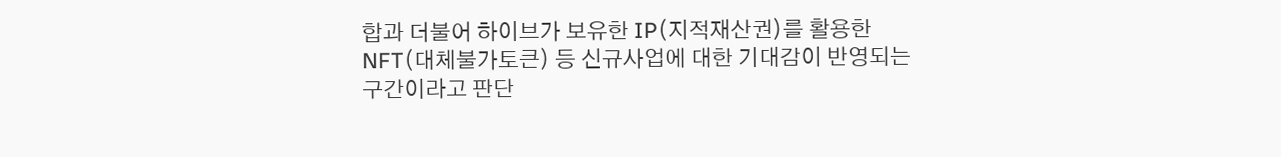합과 더불어 하이브가 보유한 IP(지적재산권)를 활용한 NFT(대체불가토큰) 등 신규사업에 대한 기대감이 반영되는 구간이라고 판단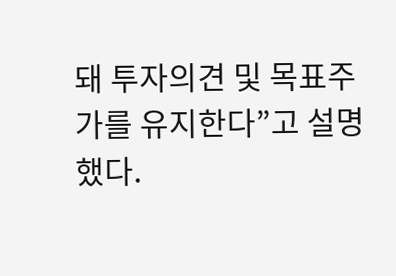돼 투자의견 및 목표주가를 유지한다”고 설명했다.